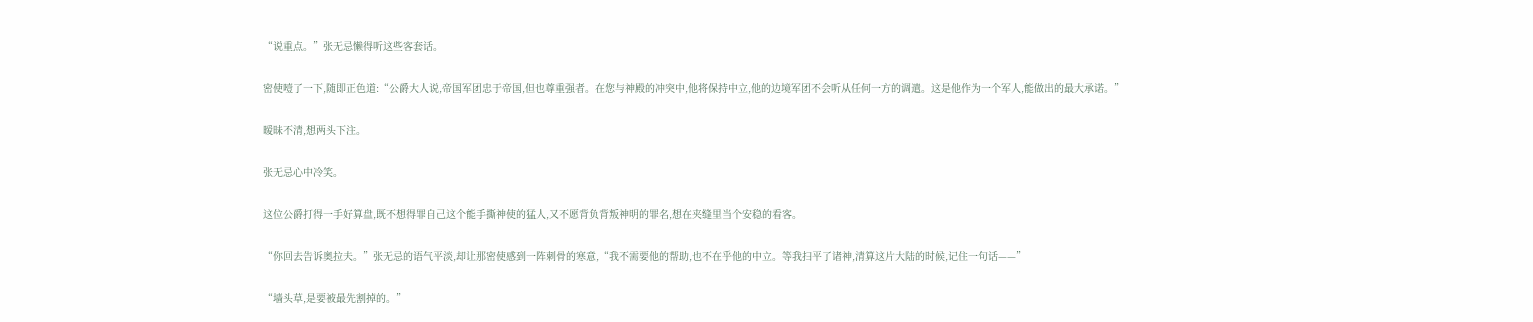“说重点。”张无忌懒得听这些客套话。

密使噎了一下,随即正色道:“公爵大人说,帝国军团忠于帝国,但也尊重强者。在您与神殿的冲突中,他将保持中立,他的边境军团不会听从任何一方的调遣。这是他作为一个军人,能做出的最大承诺。”

暧昧不清,想两头下注。

张无忌心中冷笑。

这位公爵打得一手好算盘,既不想得罪自己这个能手撕神使的猛人,又不愿背负背叛神明的罪名,想在夹缝里当个安稳的看客。

“你回去告诉奥拉夫。”张无忌的语气平淡,却让那密使感到一阵刺骨的寒意,“我不需要他的帮助,也不在乎他的中立。等我扫平了诸神,清算这片大陆的时候,记住一句话——”

“墙头草,是要被最先割掉的。”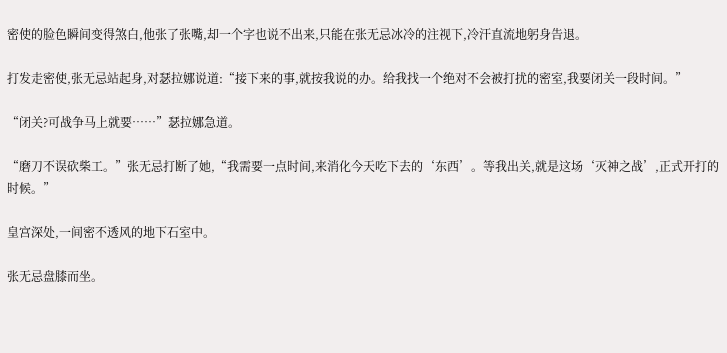密使的脸色瞬间变得煞白,他张了张嘴,却一个字也说不出来,只能在张无忌冰冷的注视下,冷汗直流地躬身告退。

打发走密使,张无忌站起身,对瑟拉娜说道:“接下来的事,就按我说的办。给我找一个绝对不会被打扰的密室,我要闭关一段时间。”

“闭关?可战争马上就要……”瑟拉娜急道。

“磨刀不误砍柴工。”张无忌打断了她,“我需要一点时间,来消化今天吃下去的‘东西’。等我出关,就是这场‘灭神之战’,正式开打的时候。”

皇宫深处,一间密不透风的地下石室中。

张无忌盘膝而坐。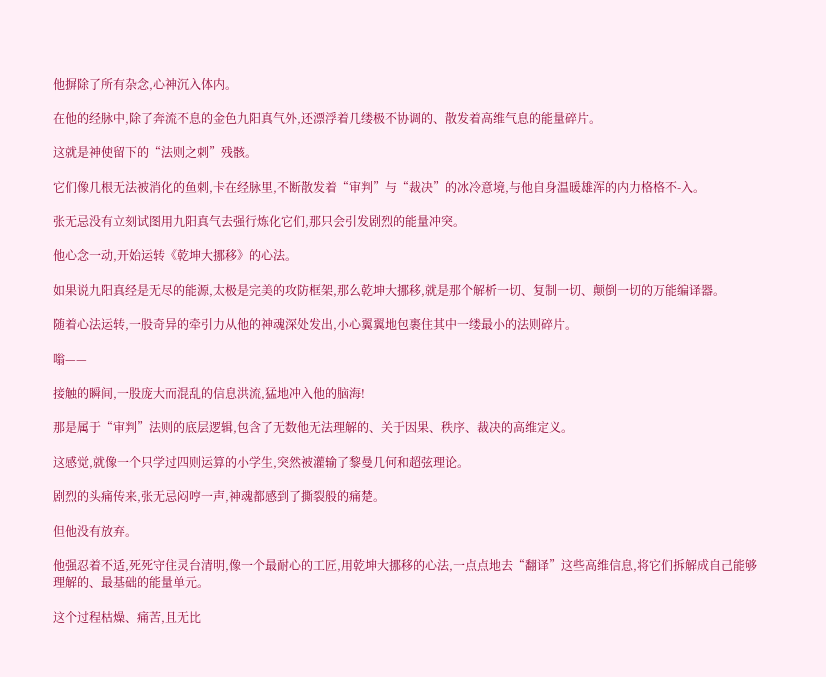他摒除了所有杂念,心神沉入体内。

在他的经脉中,除了奔流不息的金色九阳真气外,还漂浮着几缕极不协调的、散发着高维气息的能量碎片。

这就是神使留下的“法则之刺”残骸。

它们像几根无法被消化的鱼刺,卡在经脉里,不断散发着“审判”与“裁决”的冰冷意境,与他自身温暖雄浑的内力格格不-入。

张无忌没有立刻试图用九阳真气去强行炼化它们,那只会引发剧烈的能量冲突。

他心念一动,开始运转《乾坤大挪移》的心法。

如果说九阳真经是无尽的能源,太极是完美的攻防框架,那么乾坤大挪移,就是那个解析一切、复制一切、颠倒一切的万能编译器。

随着心法运转,一股奇异的牵引力从他的神魂深处发出,小心翼翼地包裹住其中一缕最小的法则碎片。

嗡——

接触的瞬间,一股庞大而混乱的信息洪流,猛地冲入他的脑海!

那是属于“审判”法则的底层逻辑,包含了无数他无法理解的、关于因果、秩序、裁决的高维定义。

这感觉,就像一个只学过四则运算的小学生,突然被灌输了黎曼几何和超弦理论。

剧烈的头痛传来,张无忌闷哼一声,神魂都感到了撕裂般的痛楚。

但他没有放弃。

他强忍着不适,死死守住灵台清明,像一个最耐心的工匠,用乾坤大挪移的心法,一点点地去“翻译”这些高维信息,将它们拆解成自己能够理解的、最基础的能量单元。

这个过程枯燥、痛苦,且无比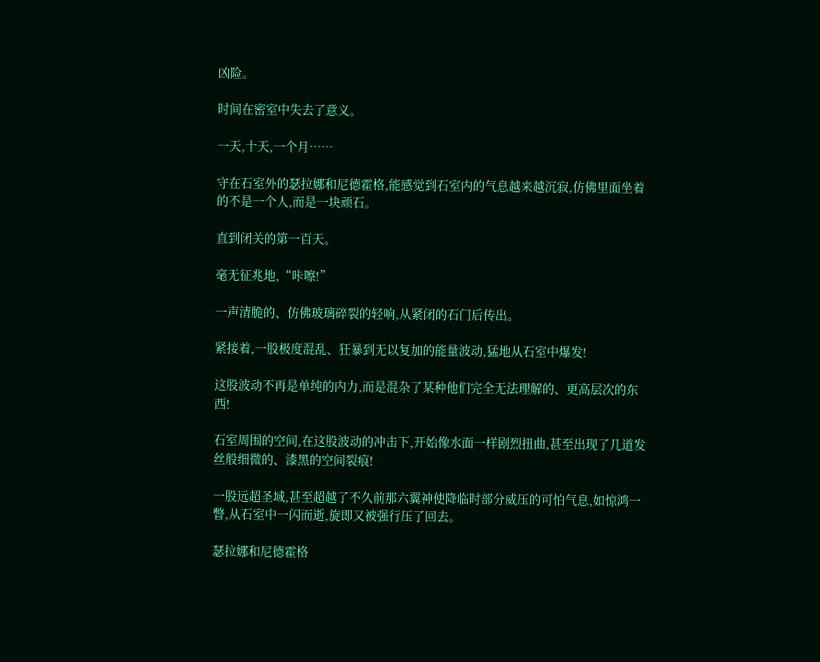凶险。

时间在密室中失去了意义。

一天,十天,一个月……

守在石室外的瑟拉娜和尼德霍格,能感觉到石室内的气息越来越沉寂,仿佛里面坐着的不是一个人,而是一块顽石。

直到闭关的第一百天。

毫无征兆地,“咔嚓!”

一声清脆的、仿佛玻璃碎裂的轻响,从紧闭的石门后传出。

紧接着,一股极度混乱、狂暴到无以复加的能量波动,猛地从石室中爆发!

这股波动不再是单纯的内力,而是混杂了某种他们完全无法理解的、更高层次的东西!

石室周围的空间,在这股波动的冲击下,开始像水面一样剧烈扭曲,甚至出现了几道发丝般细微的、漆黑的空间裂痕!

一股远超圣域,甚至超越了不久前那六翼神使降临时部分威压的可怕气息,如惊鸿一瞥,从石室中一闪而逝,旋即又被强行压了回去。

瑟拉娜和尼德霍格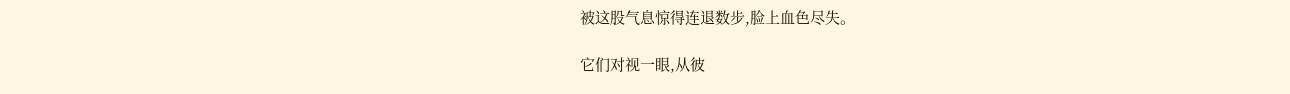被这股气息惊得连退数步,脸上血色尽失。

它们对视一眼,从彼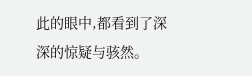此的眼中,都看到了深深的惊疑与骇然。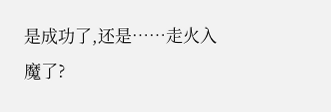是成功了,还是……走火入魔了?